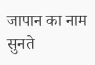जापान का नाम सुनते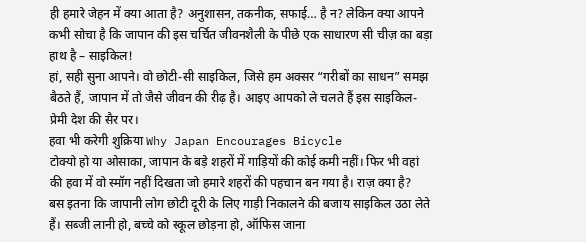ही हमारे जेहन में क्या आता है? अनुशासन, तकनीक, सफाई… है न? लेकिन क्या आपने कभी सोचा है कि जापान की इस चर्चित जीवनशैली के पीछे एक साधारण सी चीज़ का बड़ा हाथ है – साइकिल!
हां, सही सुना आपने। वो छोटी-सी साइकिल, जिसे हम अक्सर “गरीबों का साधन” समझ बैठते हैं, जापान में तो जैसे जीवन की रीढ़ है। आइए आपको ले चलते हैं इस साइकिल-प्रेमी देश की सैर पर।
हवा भी करेगी शुक्रिया Why Japan Encourages Bicycle
टोक्यो हो या ओसाका, जापान के बड़े शहरों में गाड़ियों की कोई कमी नहीं। फिर भी वहां की हवा में वो स्मॉग नहीं दिखता जो हमारे शहरों की पहचान बन गया है। राज़ क्या है?
बस इतना कि जापानी लोग छोटी दूरी के लिए गाड़ी निकालने की बजाय साइकिल उठा लेते हैं। सब्जी लानी हो, बच्चे को स्कूल छोड़ना हो, ऑफिस जाना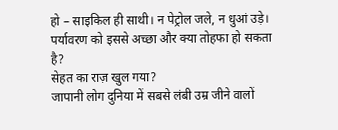हो – साइकिल ही साथी। न पेट्रोल जले, न धुआं उड़े। पर्यावरण को इससे अच्छा और क्या तोहफा हो सकता है?
सेहत का राज़ खुल गया?
जापानी लोग दुनिया में सबसे लंबी उम्र जीने वालों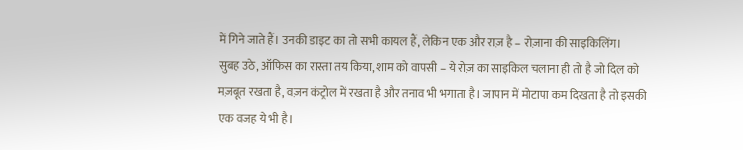में गिने जाते हैं। उनकी डाइट का तो सभी कायल हैं, लेकिन एक और राज़ है – रोज़ाना की साइकिलिंग।
सुबह उठे, ऑफिस का रास्ता तय किया, शाम को वापसी – ये रोज़ का साइकिल चलाना ही तो है जो दिल को मज़बूत रखता है, वज़न कंट्रोल में रखता है और तनाव भी भगाता है। जापान में मोटापा कम दिखता है तो इसकी एक वजह ये भी है।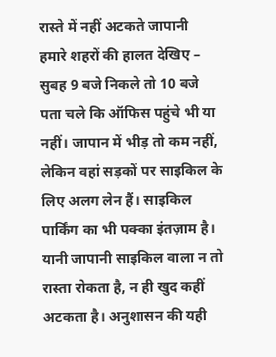रास्ते में नहीं अटकते जापानी
हमारे शहरों की हालत देखिए – सुबह 9 बजे निकले तो 10 बजे पता चले कि ऑफिस पहुंचे भी या नहीं। जापान में भीड़ तो कम नहीं, लेकिन वहां सड़कों पर साइकिल के लिए अलग लेन हैं। साइकिल पार्किंग का भी पक्का इंतज़ाम है।
यानी जापानी साइकिल वाला न तो रास्ता रोकता है, न ही खुद कहीं अटकता है। अनुशासन की यही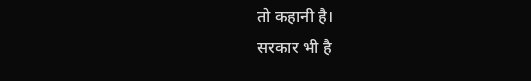तो कहानी है।
सरकार भी है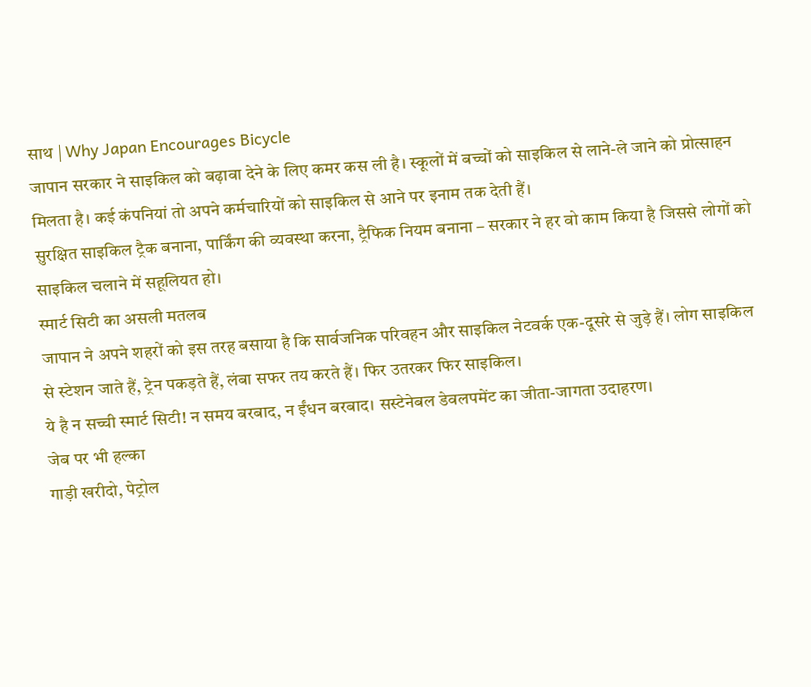साथ | Why Japan Encourages Bicycle
जापान सरकार ने साइकिल को बढ़ावा देने के लिए कमर कस ली है। स्कूलों में बच्चों को साइकिल से लाने-ले जाने को प्रोत्साहन मिलता है। कई कंपनियां तो अपने कर्मचारियों को साइकिल से आने पर इनाम तक देती हैं।
सुरक्षित साइकिल ट्रैक बनाना, पार्किंग की व्यवस्था करना, ट्रैफिक नियम बनाना – सरकार ने हर वो काम किया है जिससे लोगों को साइकिल चलाने में सहूलियत हो।
स्मार्ट सिटी का असली मतलब
जापान ने अपने शहरों को इस तरह बसाया है कि सार्वजनिक परिवहन और साइकिल नेटवर्क एक-दूसरे से जुड़े हैं। लोग साइकिल से स्टेशन जाते हैं, ट्रेन पकड़ते हैं, लंबा सफर तय करते हैं। फिर उतरकर फिर साइकिल।
ये है न सच्ची स्मार्ट सिटी! न समय बरबाद, न ईंधन बरबाद। सस्टेनेबल डेवलपमेंट का जीता-जागता उदाहरण।
जेब पर भी हल्का
गाड़ी खरीदो, पेट्रोल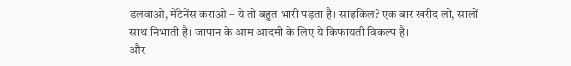डलवाओ, मेंटेनेंस कराओ – ये तो बहुत भारी पड़ता है। साइकिल? एक बार खरीद लो, सालों साथ निभाती है। जापान के आम आदमी के लिए ये किफायती विकल्प है।
और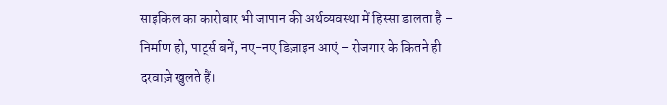साइकिल का कारोबार भी जापान की अर्थव्यवस्था में हिस्सा डालता है – निर्माण हो, पार्ट्स बनें, नए-नए डिज़ाइन आएं – रोजगार के कितने ही दरवाज़े खुलते हैं।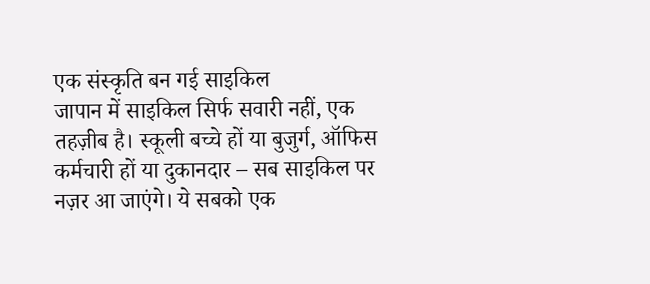एक संस्कृति बन गई साइकिल
जापान में साइकिल सिर्फ सवारी नहीं, एक तहज़ीब है। स्कूली बच्चे हों या बुजुर्ग, ऑफिस कर्मचारी हों या दुकानदार – सब साइकिल पर नज़र आ जाएंगे। ये सबको एक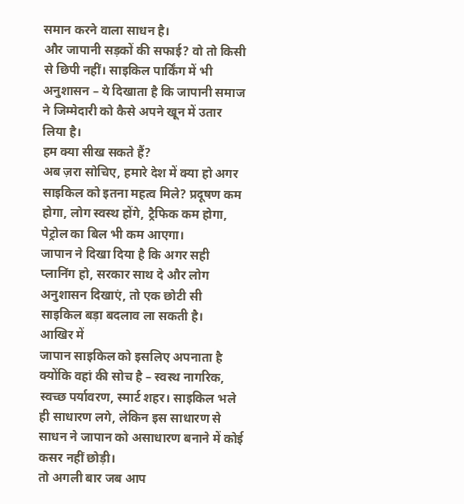समान करने वाला साधन है।
और जापानी सड़कों की सफाई? वो तो किसी से छिपी नहीं। साइकिल पार्किंग में भी अनुशासन – ये दिखाता है कि जापानी समाज ने जिम्मेदारी को कैसे अपने खून में उतार लिया है।
हम क्या सीख सकते हैं?
अब ज़रा सोचिए, हमारे देश में क्या हो अगर साइकिल को इतना महत्व मिले? प्रदूषण कम होगा, लोग स्वस्थ होंगे, ट्रैफिक कम होगा, पेट्रोल का बिल भी कम आएगा।
जापान ने दिखा दिया है कि अगर सही प्लानिंग हो, सरकार साथ दे और लोग अनुशासन दिखाएं, तो एक छोटी सी साइकिल बड़ा बदलाव ला सकती है।
आखिर में
जापान साइकिल को इसलिए अपनाता है क्योंकि वहां की सोच है – स्वस्थ नागरिक, स्वच्छ पर्यावरण, स्मार्ट शहर। साइकिल भले ही साधारण लगे, लेकिन इस साधारण से साधन ने जापान को असाधारण बनाने में कोई कसर नहीं छोड़ी।
तो अगली बार जब आप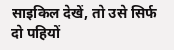साइकिल देखें, तो उसे सिर्फ दो पहियों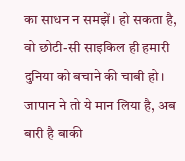का साधन न समझें। हो सकता है, वो छोटी-सी साइकिल ही हमारी दुनिया को बचाने की चाबी हो। जापान ने तो ये मान लिया है, अब बारी है बाकी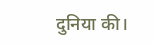दुनिया की।